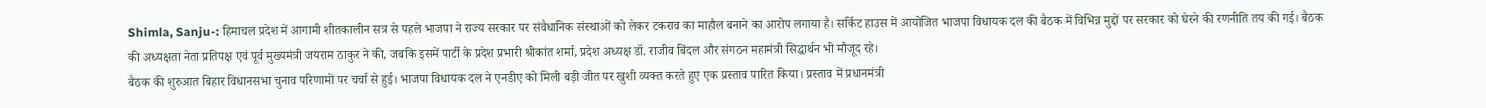Shimla, Sanju-: हिमाचल प्रदेश में आगामी शीतकालीन सत्र से पहले भाजपा ने राज्य सरकार पर संवैधानिक संस्थाओं को लेकर टकराव का माहौल बनाने का आरोप लगाया है। सर्किट हाउस में आयोजित भाजपा विधायक दल की बैठक में विभिन्न मुद्दों पर सरकार को घेरने की रणनीति तय की गई। बैठक की अध्यक्षता नेता प्रतिपक्ष एवं पूर्व मुख्यमंत्री जयराम ठाकुर ने की, जबकि इसमें पार्टी के प्रदेश प्रभारी श्रीकांत शर्मा, प्रदेश अध्यक्ष डॉ. राजीव बिंदल और संगठन महामंत्री सिद्धार्थन भी मौजूद रहे।
बैठक की शुरुआत बिहार विधानसभा चुनाव परिणामों पर चर्चा से हुई। भाजपा विधायक दल ने एनडीए को मिली बड़ी जीत पर खुशी व्यक्त करते हुए एक प्रस्ताव पारित किया। प्रस्ताव में प्रधानमंत्री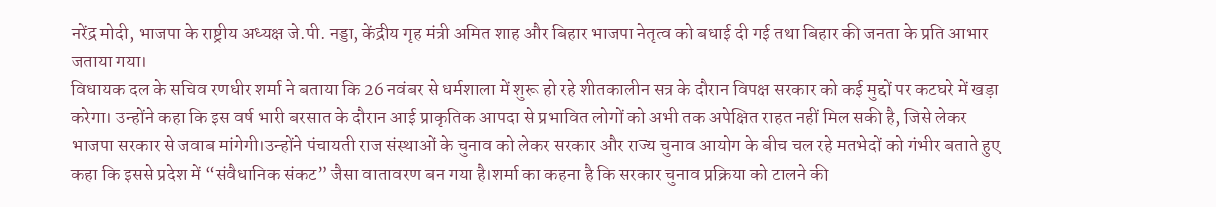नरेंद्र मोदी, भाजपा के राष्ट्रीय अध्यक्ष जे.पी. नड्डा, केंद्रीय गृह मंत्री अमित शाह और बिहार भाजपा नेतृत्व को बधाई दी गई तथा बिहार की जनता के प्रति आभार जताया गया।
विधायक दल के सचिव रणधीर शर्मा ने बताया कि 26 नवंबर से धर्मशाला में शुरू हो रहे शीतकालीन सत्र के दौरान विपक्ष सरकार को कई मुद्दों पर कटघरे में खड़ा करेगा। उन्होंने कहा कि इस वर्ष भारी बरसात के दौरान आई प्राकृतिक आपदा से प्रभावित लोगों को अभी तक अपेक्षित राहत नहीं मिल सकी है, जिसे लेकर भाजपा सरकार से जवाब मांगेगी।उन्होंने पंचायती राज संस्थाओं के चुनाव को लेकर सरकार और राज्य चुनाव आयोग के बीच चल रहे मतभेदों को गंभीर बताते हुए कहा कि इससे प्रदेश में “संवैधानिक संकट” जैसा वातावरण बन गया है।शर्मा का कहना है कि सरकार चुनाव प्रक्रिया को टालने की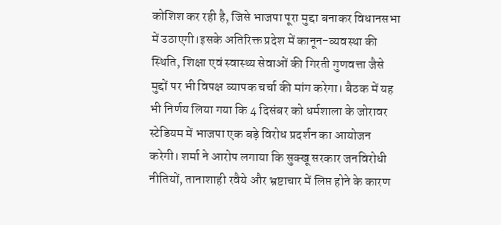कोशिश कर रही है, जिसे भाजपा पूरा मुद्दा बनाकर विधानसभा में उठाएगी।इसके अतिरिक्त प्रदेश में कानून-व्यवस्था की स्थिति, शिक्षा एवं स्वास्थ्य सेवाओं की गिरती गुणवत्ता जैसे मुद्दों पर भी विपक्ष व्यापक चर्चा की मांग करेगा। बैठक में यह भी निर्णय लिया गया कि 4 दिसंबर को धर्मशाला के जोरावर स्टेडियम में भाजपा एक बड़े विरोध प्रदर्शन का आयोजन करेगी। शर्मा ने आरोप लगाया कि सुक्खू सरकार जनविरोधी नीतियों, तानाशाही रवैये और भ्रष्टाचार में लिप्त होने के कारण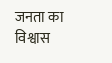जनता का विश्वास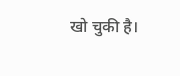खो चुकी है।